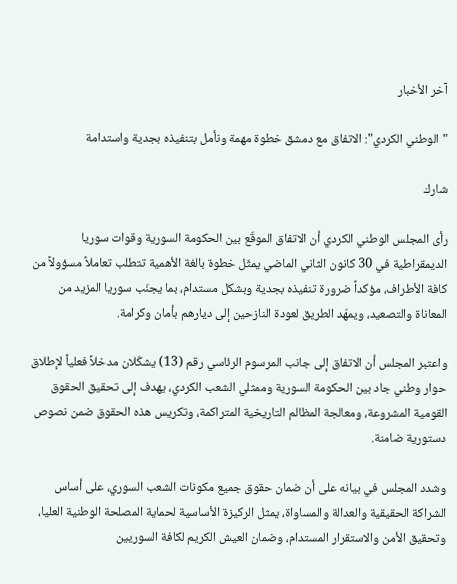آخر الأخبار

"الوطني الكردي": الاتفاق مع دمشق خطوة مهمة ونأمل بتنفيذه بجدية واستدامة

شارك

رأى المجلس الوطني الكردي أن الاتفاق الموقّع بين الحكومة السورية وقوات سوريا الديمقراطية في 30 كانون الثاني الماضي يمثّل خطوة بالغة الأهمية تتطلب تعاملاً مسؤولاً من كافة الأطراف، مؤكداً ضرورة تنفيذه بجدية وبشكل مستدام، بما يجنّب سوريا المزيد من المعاناة والتصعيد، ويمهّد الطريق لعودة النازحين إلى ديارهم بأمان وكرامة.

واعتبر المجلس أن الاتفاق إلى جانب المرسوم الرئاسي رقم (13) يشكّلان مدخلاً فعلياً لإطلاق حوار وطني جاد بين الحكومة السورية وممثلي الشعب الكردي، يهدف إلى تحقيق الحقوق القومية المشروعة، ومعالجة المظالم التاريخية المتراكمة، وتكريس هذه الحقوق ضمن نصوص دستورية ضامنة.

وشدد المجلس في بيانه على أن ضمان حقوق جميع مكونات الشعب السوري، على أساس الشراكة الحقيقية والعدالة والمساواة، يمثل الركيزة الأساسية لحماية المصلحة الوطنية العليا، وتحقيق الأمن والاستقرار المستدام، وضمان العيش الكريم لكافة السوريين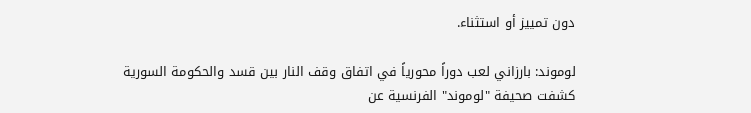دون تمييز أو استثناء.

لوموند: بارزاني لعب دوراً محورياً في اتفاق وقف النار بين قسد والحكومة السورية
كشفت صحيفة "لوموند" الفرنسية عن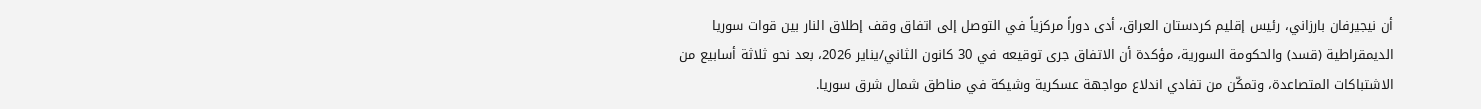أن نيجيرفان بارزاني، رئيس إقليم كردستان العراق، أدى دوراً مركزياً في التوصل إلى اتفاق وقف إطلاق النار بين قوات سوريا الديمقراطية (قسد) والحكومة السورية، مؤكدة أن الاتفاق جرى توقيعه في 30 كانون الثاني/يناير 2026، بعد نحو ثلاثة أسابيع من الاشتباكات المتصاعدة، وتمكّن من تفادي اندلاع مواجهة عسكرية وشيكة في مناطق شمال شرق سوريا.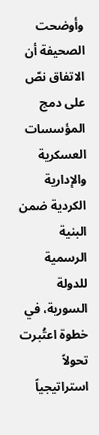وأوضحت الصحيفة أن الاتفاق نصّ على دمج المؤسسات العسكرية والإدارية الكردية ضمن البنية الرسمية للدولة السورية، في خطوة اعتُبرت تحولاً استراتيجياً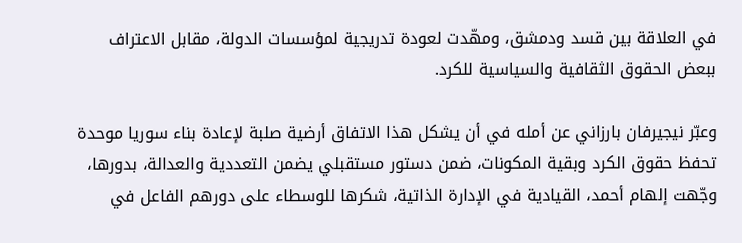في العلاقة بين قسد ودمشق، ومهّدت لعودة تدريجية لمؤسسات الدولة، مقابل الاعتراف ببعض الحقوق الثقافية والسياسية للكرد.

وعبّر نيجيرفان بارزاني عن أمله في أن يشكل هذا الاتفاق أرضية صلبة لإعادة بناء سوريا موحدة تحفظ حقوق الكرد وبقية المكونات، ضمن دستور مستقبلي يضمن التعددية والعدالة، بدورها، وجّهت إلهام أحمد، القيادية في الإدارة الذاتية، شكرها للوسطاء على دورهم الفاعل في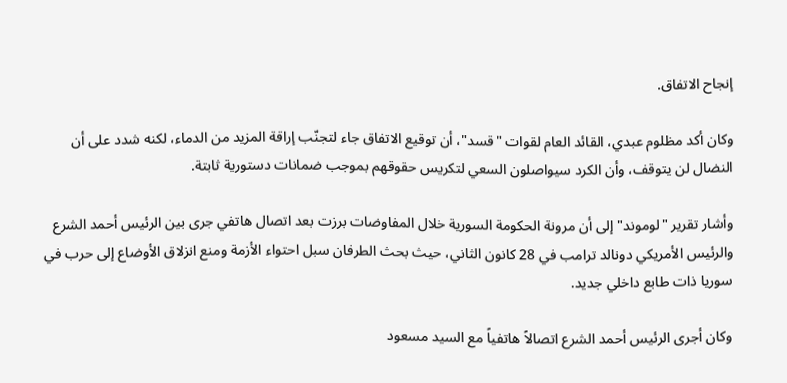إنجاح الاتفاق.

وكان أكد مظلوم عبدي، القائد العام لقوات "قسد"، أن توقيع الاتفاق جاء لتجنّب إراقة المزيد من الدماء، لكنه شدد على أن النضال لن يتوقف، وأن الكرد سيواصلون السعي لتكريس حقوقهم بموجب ضمانات دستورية ثابتة.

وأشار تقرير "لوموند" إلى أن مرونة الحكومة السورية خلال المفاوضات برزت بعد اتصال هاتفي جرى بين الرئيس أحمد الشرع والرئيس الأمريكي دونالد ترامب في 28 كانون الثاني، حيث بحث الطرفان سبل احتواء الأزمة ومنع انزلاق الأوضاع إلى حرب في سوريا ذات طابع داخلي جديد.

وكان أجرى الرئيس أحمد الشرع اتصالاً هاتفياً مع السيد مسعود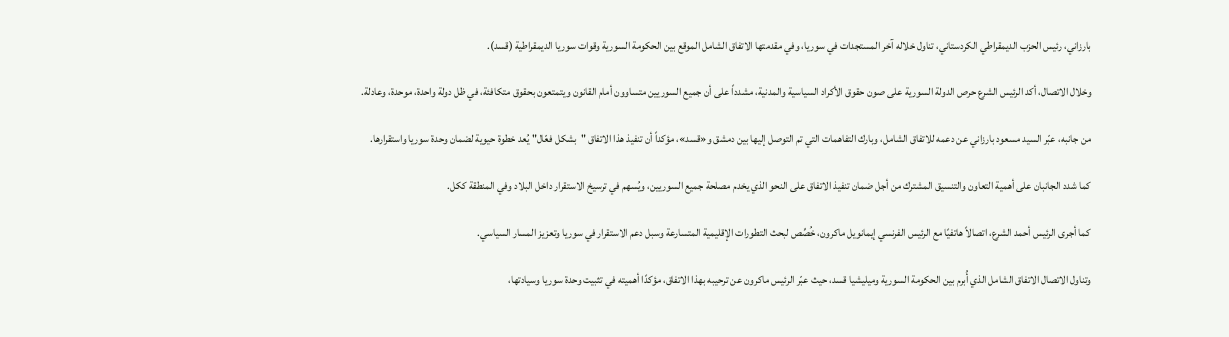بارزاني، رئيس الحزب الديمقراطي الكردستاني، تناول خلاله آخر المستجدات في سوريا، وفي مقدمتها الاتفاق الشامل الموقع بين الحكومة السورية وقوات سوريا الديمقراطية (قسد).

وخلال الاتصال، أكد الرئيس الشرع حرص الدولة السورية على صون حقوق الأكراد السياسية والمدنية، مشدداً على أن جميع السوريين متساوون أمام القانون ويتمتعون بحقوق متكافئة، في ظل دولة واحدة، موحدة، وعادلة.

من جانبه، عبّر السيد مسعود بارزاني عن دعمه للاتفاق الشامل، وبارك التفاهمات التي تم التوصل إليها بين دمشق و«قسد»، مؤكداً أن تنفيذ هذا الاتفاق "بشكل فعّال" يُعد خطوة حيوية لضمان وحدة سوريا واستقرارها.

كما شدد الجانبان على أهمية التعاون والتنسيق المشترك من أجل ضمان تنفيذ الاتفاق على النحو الذي يخدم مصلحة جميع السوريين، ويُسهم في ترسيخ الاستقرار داخل البلاد وفي المنطقة ككل.

كما أجرى الرئيس أحمد الشرع، اتصالاً هاتفيًا مع الرئيس الفرنسي إيمانويل ماكرون، خُصِّص لبحث التطورات الإقليمية المتسارعة وسبل دعم الاستقرار في سوريا وتعزيز المسار السياسي.

وتناول الاتصال الاتفاق الشامل الذي أُبرم بين الحكومة السورية وميليشيا قسد، حيث عبّر الرئيس ماكرون عن ترحيبه بهذا الاتفاق، مؤكدًا أهميته في تثبيت وحدة سوريا وسيادتها،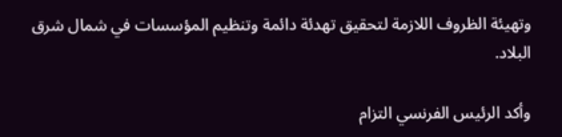وتهيئة الظروف اللازمة لتحقيق تهدئة دائمة وتنظيم المؤسسات في شمال شرق البلاد.

وأكد الرئيس الفرنسي التزام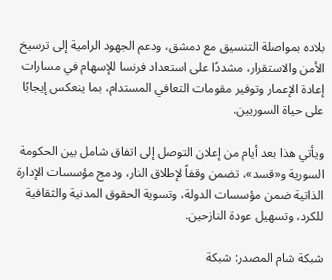بلاده بمواصلة التنسيق مع دمشق، ودعم الجهود الرامية إلى ترسيخ الأمن والاستقرار، مشددًا على استعداد فرنسا للإسهام في مسارات إعادة الإعمار وتوفير مقومات التعافي المستدام، بما ينعكس إيجابًا على حياة السوريين.

ويأتي هذا بعد أيام من إعلان التوصل إلى اتفاق شامل بين الحكومة السورية و«قسد»، تضمن وقفاً لإطلاق النار، ودمج مؤسسات الإدارة الذاتية ضمن مؤسسات الدولة، وتسوية الحقوق المدنية والثقافية للكرد، وتسهيل عودة النازحين.

شبكة شام المصدر: شبكة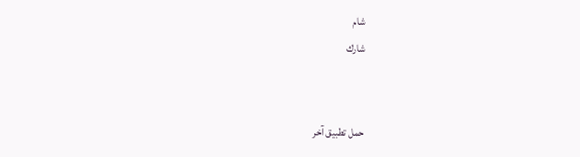شام
شارك


حمل تطبيق آخر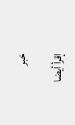خبر

إقرأ أيضا